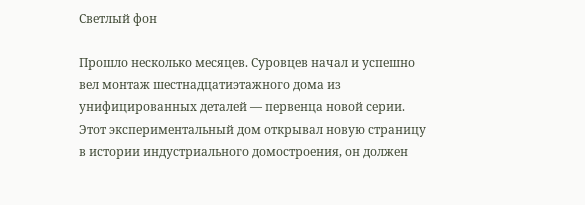Светлый фон

Прошло несколько месяцев. Суровцев начал и успешно вел монтаж шестнадцатиэтажного дома из унифицированных деталей — первенца новой серии. Этот экспериментальный дом открывал новую страницу в истории индустриального домостроения, он должен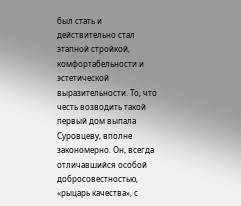был стать и действительно стал этапной стройкой, комфортабельности и эстетической выразительности. То, что честь возводить такой первый дом выпала Суровцеву, вполне закономерно. Он, всегда отличавшийся особой добросовестностью, «рыцарь качества», с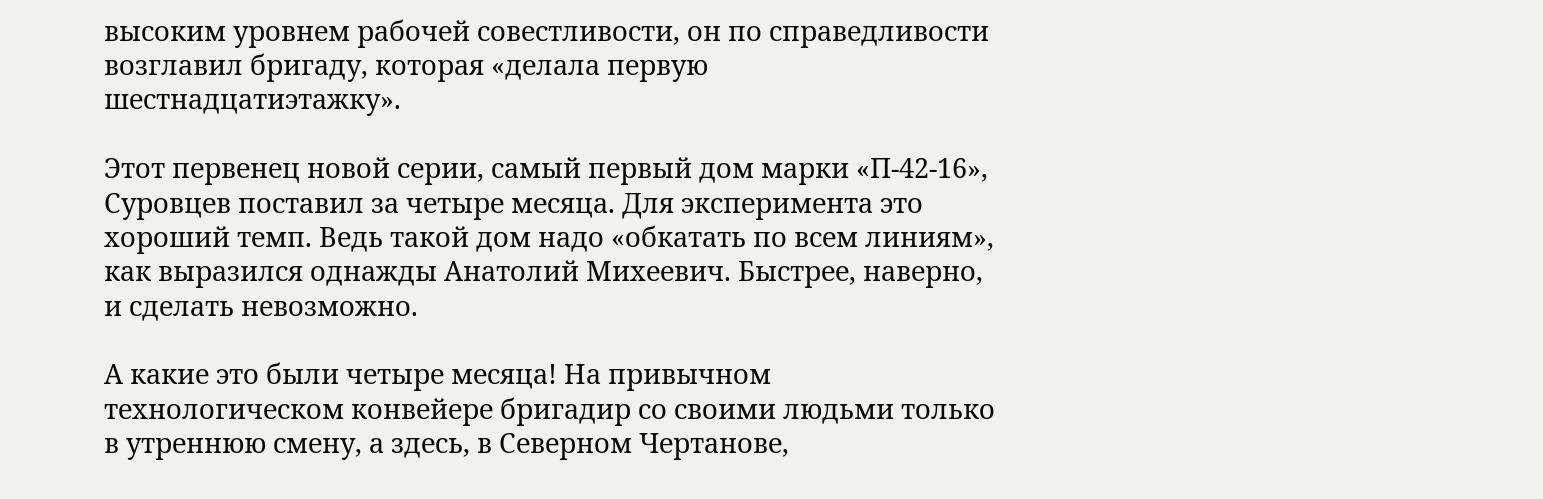высоким уровнем рабочей совестливости, он по справедливости возглавил бригаду, которая «делала первую шестнадцатиэтажку».

Этот первенец новой серии, самый первый дом марки «П‑42‑16», Суровцев поставил за четыре месяца. Для эксперимента это хороший темп. Ведь такой дом надо «обкатать по всем линиям», как выразился однажды Анатолий Михеевич. Быстрее, наверно, и сделать невозможно.

А какие это были четыре месяца! На привычном технологическом конвейере бригадир со своими людьми только в утреннюю смену, а здесь, в Северном Чертанове,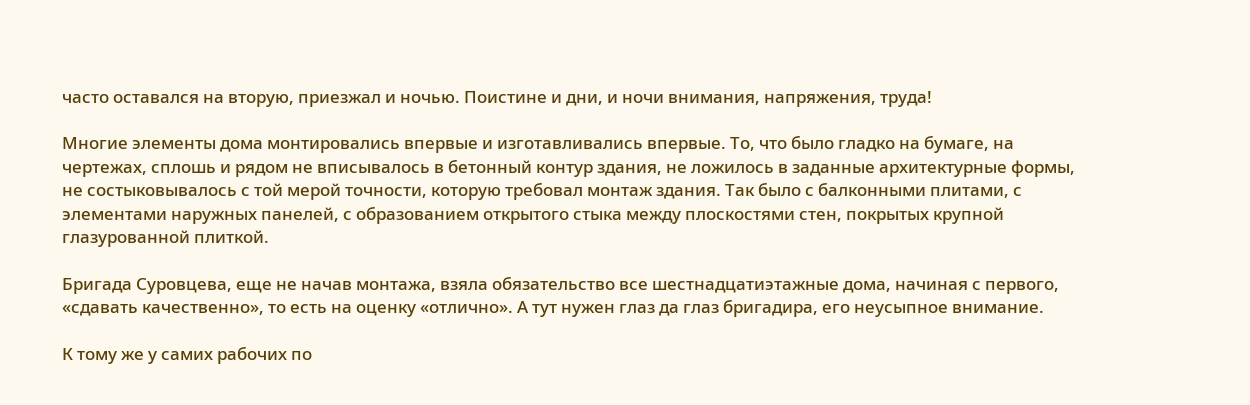часто оставался на вторую, приезжал и ночью. Поистине и дни, и ночи внимания, напряжения, труда!

Многие элементы дома монтировались впервые и изготавливались впервые. То, что было гладко на бумаге, на чертежах, сплошь и рядом не вписывалось в бетонный контур здания, не ложилось в заданные архитектурные формы, не состыковывалось с той мерой точности, которую требовал монтаж здания. Так было с балконными плитами, с элементами наружных панелей, с образованием открытого стыка между плоскостями стен, покрытых крупной глазурованной плиткой.

Бригада Суровцева, еще не начав монтажа, взяла обязательство все шестнадцатиэтажные дома, начиная с первого, «сдавать качественно», то есть на оценку «отлично». А тут нужен глаз да глаз бригадира, его неусыпное внимание.

К тому же у самих рабочих по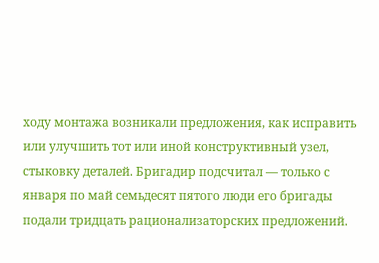ходу монтажа возникали предложения, как исправить или улучшить тот или иной конструктивный узел, стыковку деталей. Бригадир подсчитал — только с января по май семьдесят пятого люди его бригады подали тридцать рационализаторских предложений.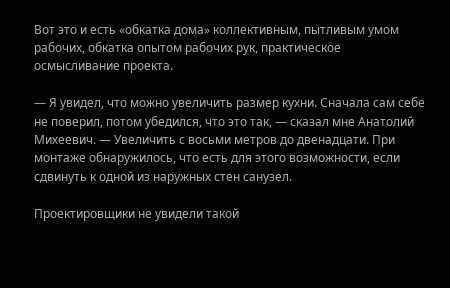Вот это и есть «обкатка дома» коллективным, пытливым умом рабочих, обкатка опытом рабочих рук, практическое осмысливание проекта.

— Я увидел, что можно увеличить размер кухни. Сначала сам себе не поверил, потом убедился, что это так, — сказал мне Анатолий Михеевич. — Увеличить с восьми метров до двенадцати. При монтаже обнаружилось, что есть для этого возможности, если сдвинуть к одной из наружных стен санузел.

Проектировщики не увидели такой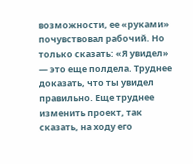возможности, ее «руками» почувствовал рабочий. Но только сказать: «Я увидел» — это еще полдела. Труднее доказать, что ты увидел правильно. Еще труднее изменить проект, так сказать, на ходу его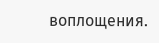воплощения.